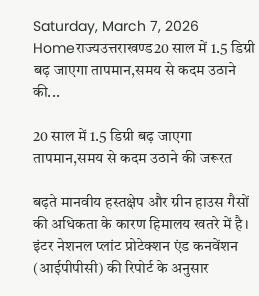Saturday, March 7, 2026
Homeराज्यउत्तराखण्ड20 साल में 1.5 डिग्री बढ़ जाएगा तापमान,समय से कदम उठाने की...

20 साल में 1.5 डिग्री बढ़ जाएगा तापमान,समय से कदम उठाने की जरूरत

बढ़ते मानवीय हस्तक्षेप और ग्रीन हाउस गैसों की अधिकता के कारण हिमालय खतरे में है। इंटर नेशनल प्लांट प्रोटेक्शन एंड कनवेंशन (आईपीपीसी) की रिपोर्ट के अनुसार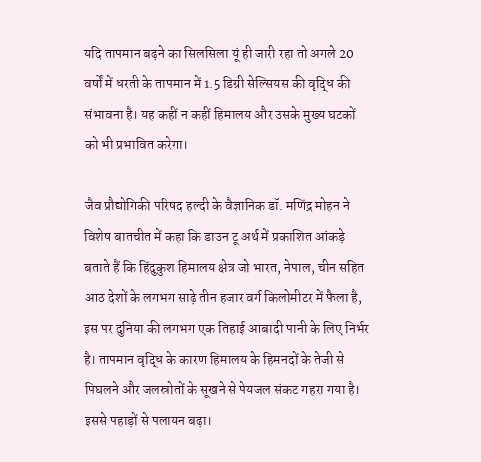यदि तापमान बढ़ने का सिलसिला यूं ही जारी रहा तो अगले 20 वर्षों में धरती के तापमान में 1.5 डिग्री सेल्सियस की वृद्धि की संभावना है। यह कहीं न कहीं हिमालय और उसके मुख्य घटकों को भी प्रभावित करेगा।

जैव प्रौद्योगिकी परिषद हल्दी के वैज्ञानिक डॉ. मणिंद्र मोहन ने विशेष बातचीत में कहा कि डाउन टू अर्थ में प्रकाशित आंकड़े बताते हैं कि हिंदुकुश हिमालय क्षेत्र जो भारत, नेपाल, चीन सहित आठ देशों के लगभग साढ़े तीन हजार वर्ग किलोमीटर में फैला है, इस पर दुनिया की लगभग एक तिहाई आबादी पानी के लिए निर्भर है। तापमान वृद्धि के कारण हिमालय के हिमनदों के तेजी से पिघलने और जलस्रोतों के सूखने से पेयजल संकट गहरा गया है। इससे पहाड़ों से पलायन बढ़ा।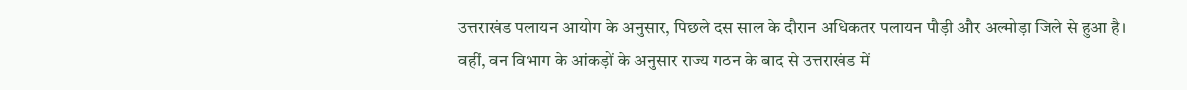उत्तराखंड पलायन आयोग के अनुसार, पिछले दस साल के दौरान अधिकतर पलायन पौड़ी और अल्मोड़ा जिले से हुआ है। वहीं, वन विभाग के आंकड़ों के अनुसार राज्य गठन के बाद से उत्तराखंड में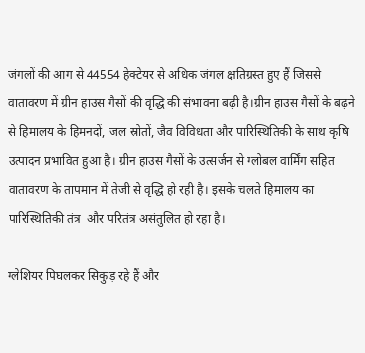जंगलों की आग से 44554 हेक्टेयर से अधिक जंगल क्षतिग्रस्त हुए हैं जिससे वातावरण में ग्रीन हाउस गैसों की वृद्धि की संभावना बढ़ी है।ग्रीन हाउस गैसों के बढ़ने से हिमालय के हिमनदों, जल स्रोतों, जैव विविधता और पारिस्थितिकी के साथ कृषि उत्पादन प्रभावित हुआ है। ग्रीन हाउस गैसों के उत्सर्जन से ग्लोबल वार्मिंग सहित वातावरण के तापमान में तेजी से वृद्धि हो रही है। इसके चलते हिमालय का पारिस्थितिकी तंत्र  और परितंत्र असंतुलित हो रहा है।

ग्लेशियर पिघलकर सिकुड़ रहे हैं और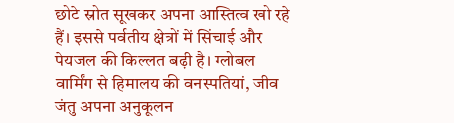छोटे स्रोत सूखकर अपना आस्तित्व खो रहे हैं। इससे पर्वतीय क्षेत्रों में सिंचाई और पेयजल की किल्लत बढ़ी है। ग्लोबल वार्मिंग से हिमालय की वनस्पतियां, जीव जंतु अपना अनुकूलन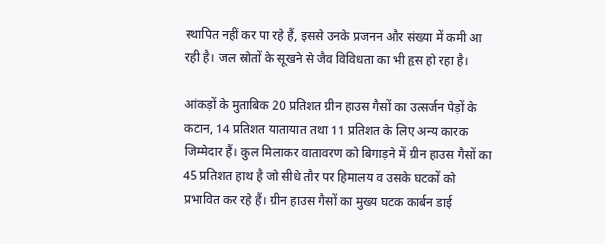स्थापित नहीं कर पा रहे हैं, इससे उनके प्रजनन और संख्या में कमी आ रही है। जल स्रोतों के सूखने से जैव विविधता का भी हृस हो रहा है।

आंकड़ों के मुताबिक 20 प्रतिशत ग्रीन हाउस गैसों का उत्सर्जन पेड़ों के कटान, 14 प्रतिशत यातायात तथा 11 प्रतिशत के लिए अन्य कारक जिम्मेदार हैं। कुल मिलाकर वातावरण को बिगाड़ने में ग्रीन हाउस गैसों का 45 प्रतिशत हाथ है जो सीधे तौर पर हिमालय व उसके घटकों को प्रभावित कर रहे हैं। ग्रीन हाउस गैसों का मुख्य घटक कार्बन डाई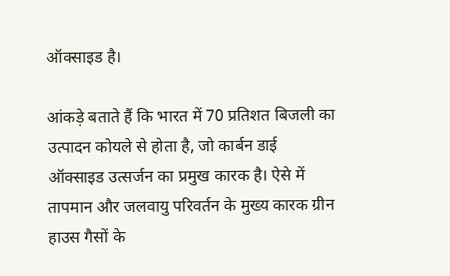ऑक्साइड है।

आंकड़े बताते हैं कि भारत में 70 प्रतिशत बिजली का उत्पादन कोयले से होता है, जो कार्बन डाई ऑक्साइड उत्सर्जन का प्रमुख कारक है। ऐसे में तापमान और जलवायु परिवर्तन के मुख्य कारक ग्रीन हाउस गैसों के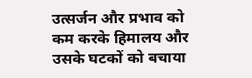उत्सर्जन और प्रभाव को कम करके हिमालय और उसके घटकों को बचाया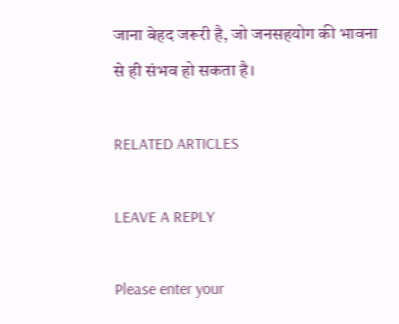जाना बेहद जरूरी है, जो जनसहयोग की भावना से ही संभव हो सकता है।

RELATED ARTICLES

LEAVE A REPLY

Please enter your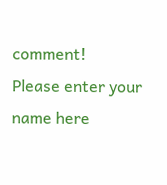comment!
Please enter your name here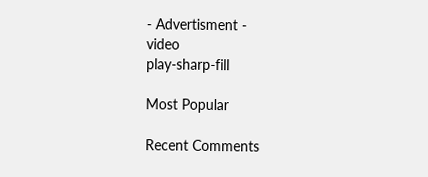- Advertisment -
video
play-sharp-fill

Most Popular

Recent Comments